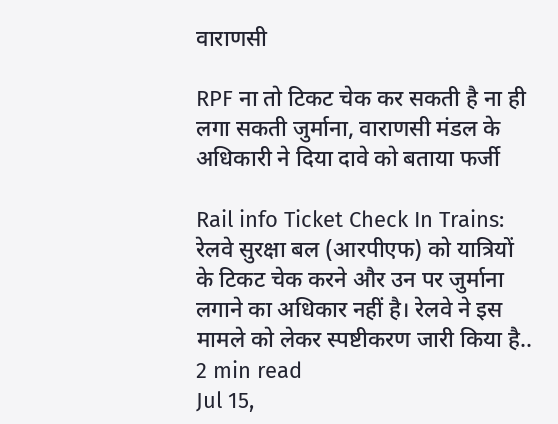वाराणसी

RPF ना तो टिकट चेक कर सकती है ना ही लगा सकती जुर्माना, वाराणसी मंडल के अधिकारी ने दिया दावे को बताया फर्जी

Rail info Ticket Check In Trains: रेलवे सुरक्षा बल (आरपीएफ) को यात्रियों के टिकट चेक करने और उन पर जुर्माना लगाने का अधिकार नहीं है। रेलवे ने इस मामले को लेकर स्पष्टीकरण जारी किया है..
2 min read
Jul 15,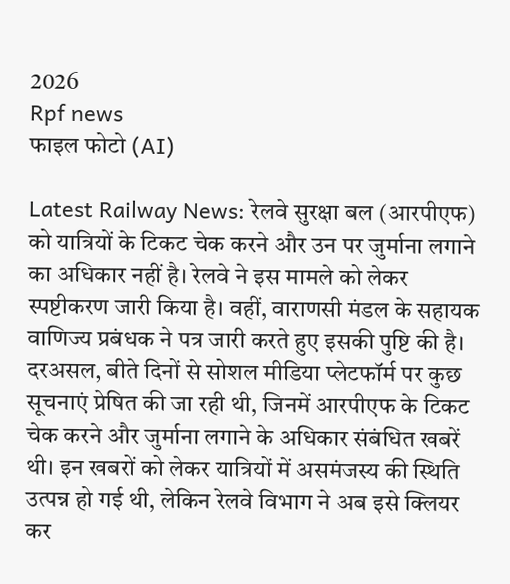2026
Rpf news
फाइल फोटो (AI)

Latest Railway News: रेलवे सुरक्षा बल (आरपीएफ) को यात्रियों के टिकट चेक करने और उन पर जुर्माना लगाने का अधिकार नहीं है। रेलवे ने इस मामले को लेकर स्पष्टीकरण जारी किया है। वहीं, वाराणसी मंडल के सहायक वाणिज्य प्रबंधक ने पत्र जारी करते हुए इसकी पुष्टि की है। दरअसल, बीते दिनों से सोशल मीडिया प्लेटफॉर्म पर कुछ सूचनाएं प्रेषित की जा रही थी, जिनमें आरपीएफ के टिकट चेक करने और जुर्माना लगाने के अधिकार संबंधित खबरें थी। इन खबरों को लेकर यात्रियों में असमंजस्य की स्थिति उत्पन्न हो गई थी, लेकिन रेलवे विभाग ने अब इसे क्लियर कर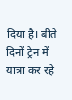दिया है। बीते दिनों ट्रेन में यात्रा कर रहे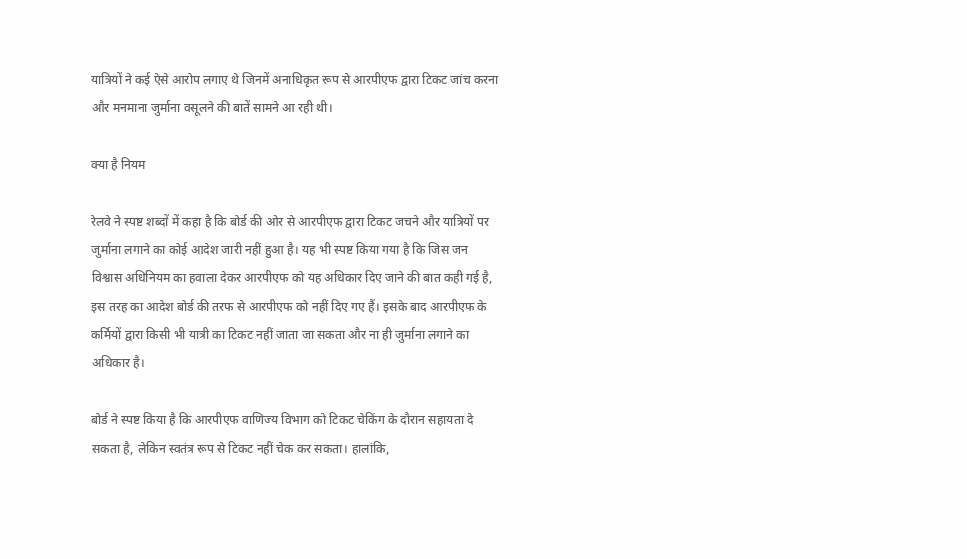यात्रियों ने कई ऐसे आरोप लगाए थे जिनमें अनाधिकृत रूप से आरपीएफ द्वारा टिकट जांच करना और मनमाना जुर्माना वसूलने की बातें सामने आ रही थी।

क्या है नियम

रेलवे ने स्पष्ट शब्दों में कहा है कि बोर्ड की ओर से आरपीएफ द्वारा टिकट जचने और यात्रियों पर जुर्माना लगाने का कोई आदेश जारी नहीं हुआ है। यह भी स्पष्ट किया गया है कि जिस जन विश्वास अधिनियम का हवाला देकर आरपीएफ को यह अधिकार दिए जाने की बात कही गई है, इस तरह का आदेश बोर्ड की तरफ से आरपीएफ को नहीं दिए गए हैं। इसके बाद आरपीएफ के कर्मियों द्वारा किसी भी यात्री का टिकट नहीं जाता जा सकता और ना ही जुर्माना लगाने का अधिकार है।

बोर्ड ने स्पष्ट किया है कि आरपीएफ वाणिज्य विभाग को टिकट चेकिंग के दौरान सहायता दे सकता है, लेकिन स्वतंत्र रूप से टिकट नहीं चेक कर सकता। हालांकि,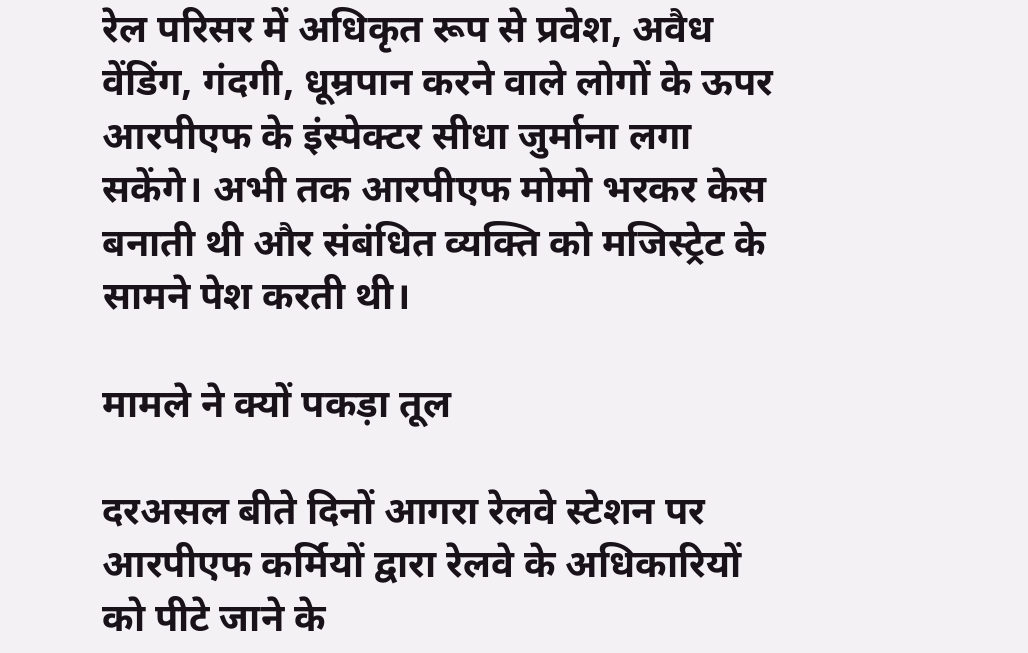रेल परिसर में अधिकृत रूप से प्रवेश, अवैध वेंडिंग, गंदगी, धूम्रपान करने वाले लोगों के ऊपर आरपीएफ के इंस्पेक्टर सीधा जुर्माना लगा सकेंगे। अभी तक आरपीएफ मोमो भरकर केस बनाती थी और संबंधित व्यक्ति को मजिस्ट्रेट के सामने पेश करती थी।

मामले ने क्यों पकड़ा तूल

दरअसल बीते दिनों आगरा रेलवे स्टेशन पर आरपीएफ कर्मियों द्वारा रेलवे के अधिकारियों को पीटे जाने के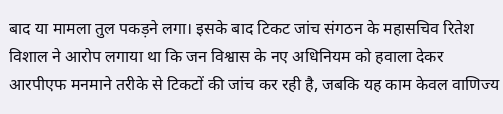बाद या मामला तुल पकड़ने लगा। इसके बाद टिकट जांच संगठन के महासचिव रितेश विशाल ने आरोप लगाया था कि जन विश्वास के नए अधिनियम को हवाला देकर आरपीएफ मनमाने तरीके से टिकटों की जांच कर रही है, जबकि यह काम केवल वाणिज्य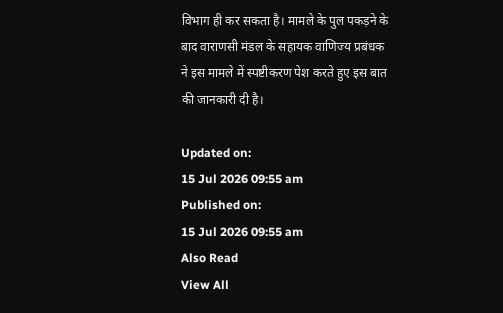विभाग ही कर सकता है। मामले के पुल पकड़ने के बाद वाराणसी मंडल के सहायक वाणिज्य प्रबंधक ने इस मामले में स्पष्टीकरण पेश करते हुए इस बात की जानकारी दी है।

Updated on:
15 Jul 2026 09:55 am
Published on:
15 Jul 2026 09:55 am
Also Read
View All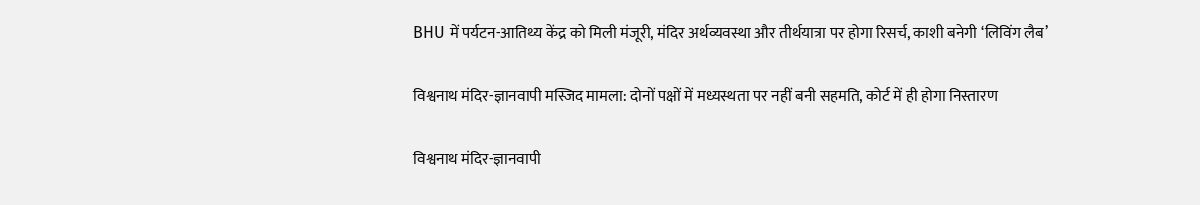BHU में पर्यटन-आतिथ्य केंद्र को मिली मंजूरी, मंदिर अर्थव्यवस्था और तीर्थयात्रा पर होगा रिसर्च, काशी बनेगी ‘लिविंग लैब’

विश्वनाथ मंदिर-ज्ञानवापी मस्जिद मामला: दोनों पक्षों में मध्यस्थता पर नहीं बनी सहमति, कोर्ट में ही होगा निस्तारण

विश्वनाथ मंदिर-ज्ञानवापी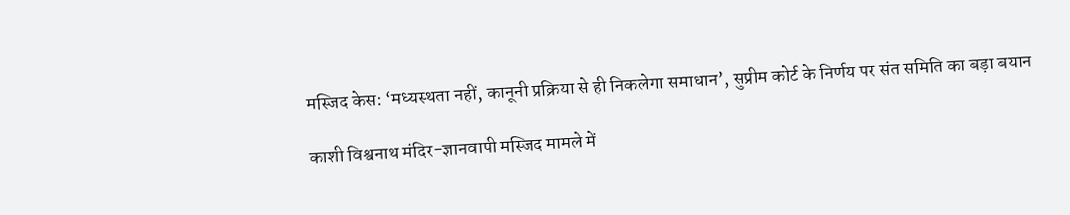मस्जिद केस: ‘मध्यस्थता नहीं, कानूनी प्रक्रिया से ही निकलेगा समाधान’, सुप्रीम कोर्ट के निर्णय पर संत समिति का बड़ा बयान

काशी विश्वनाथ मंदिर-ज्ञानवापी मस्जिद मामले में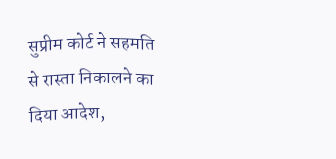सुप्रीम कोर्ट ने सहमति से रास्ता निकालने का दिया आदेश,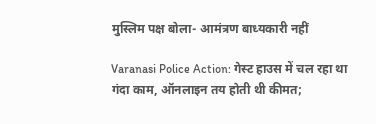मुस्लिम पक्ष बोला- आमंत्रण बाध्यकारी नहीं

Varanasi Police Action: गेस्ट हाउस में चल रहा था गंदा काम, ऑनलाइन तय होती थी कीमत;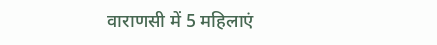वाराणसी में 5 महिलाएं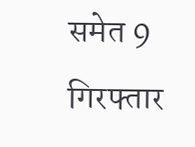समेत 9 गिरफ्तार